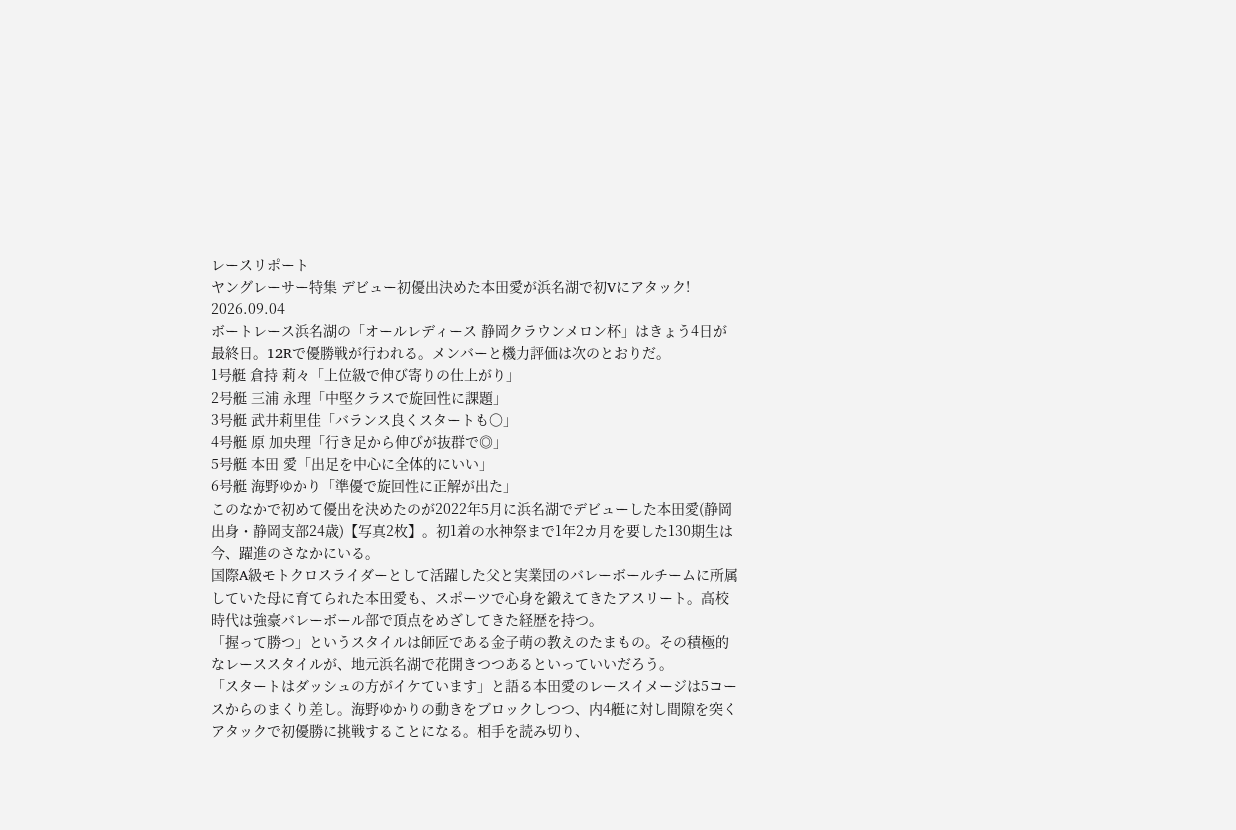レースリポート
ヤングレーサー特集 デビュー初優出決めた本田愛が浜名湖で初Vにアタック!
2026.09.04
ボートレース浜名湖の「オールレディース 静岡クラウンメロン杯」はきょう4日が最終日。12Rで優勝戦が行われる。メンバーと機力評価は次のとおりだ。
1号艇 倉持 莉々「上位級で伸び寄りの仕上がり」
2号艇 三浦 永理「中堅クラスで旋回性に課題」
3号艇 武井莉里佳「バランス良くスタートも〇」
4号艇 原 加央理「行き足から伸びが抜群で◎」
5号艇 本田 愛「出足を中心に全体的にいい」
6号艇 海野ゆかり「準優で旋回性に正解が出た」
このなかで初めて優出を決めたのが2022年5月に浜名湖でデビューした本田愛(静岡出身・静岡支部24歳)【写真2枚】。初1着の水神祭まで1年2カ月を要した130期生は今、躍進のさなかにいる。
国際A級モトクロスライダーとして活躍した父と実業団のバレーボールチームに所属していた母に育てられた本田愛も、スポーツで心身を鍛えてきたアスリート。高校時代は強豪バレーボール部で頂点をめざしてきた経歴を持つ。
「握って勝つ」というスタイルは師匠である金子萌の教えのたまもの。その積極的なレーススタイルが、地元浜名湖で花開きつつあるといっていいだろう。
「スタートはダッシュの方がイケています」と語る本田愛のレースイメージは5コースからのまくり差し。海野ゆかりの動きをブロックしつつ、内4艇に対し間隙を突くアタックで初優勝に挑戦することになる。相手を読み切り、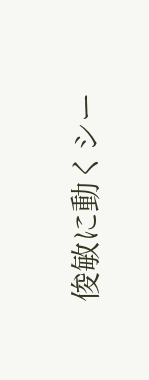俊敏に動くシー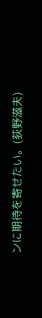ンに期待を寄せたい。(荻野滋夫)